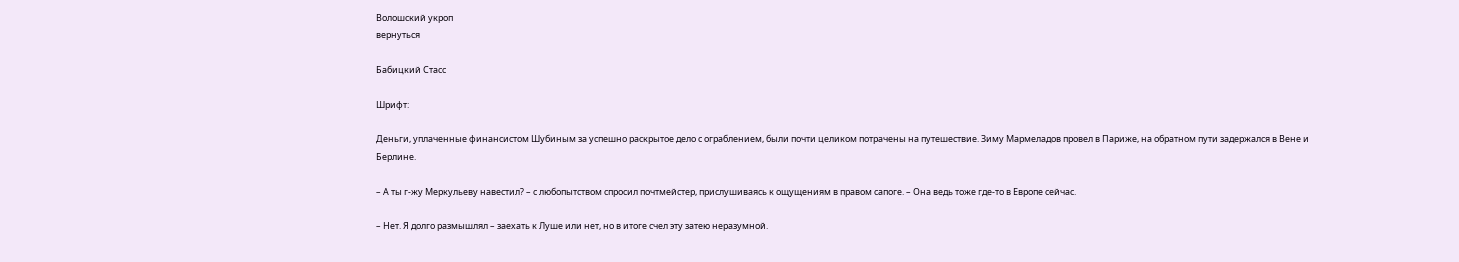Волошский укроп
вернуться

Бабицкий Стасс

Шрифт:

Деньги, уплаченные финансистом Шубиным за успешно раскрытое дело с ограблением, были почти целиком потрачены на путешествие. Зиму Мармеладов провел в Париже, на обратном пути задержался в Вене и Берлине.

– А ты г-жу Меркульеву навестил? – с любопытством спросил почтмейстер, прислушиваясь к ощущениям в правом сапоге. – Она ведь тоже где-то в Европе сейчас.

– Нет. Я долго размышлял – заехать к Луше или нет, но в итоге счел эту затею неразумной.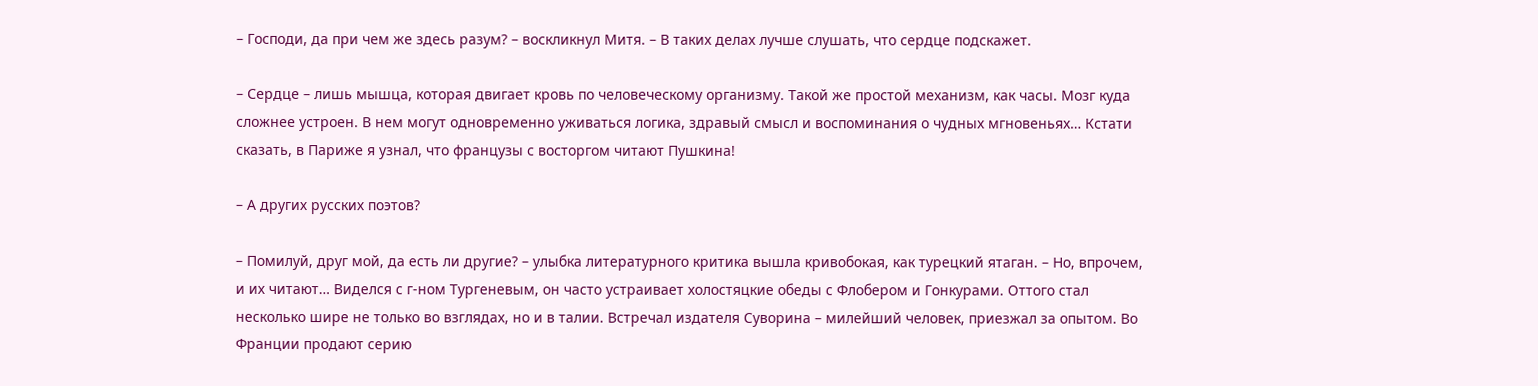– Господи, да при чем же здесь разум? – воскликнул Митя. – В таких делах лучше слушать, что сердце подскажет.

– Сердце – лишь мышца, которая двигает кровь по человеческому организму. Такой же простой механизм, как часы. Мозг куда сложнее устроен. В нем могут одновременно уживаться логика, здравый смысл и воспоминания о чудных мгновеньях… Кстати сказать, в Париже я узнал, что французы с восторгом читают Пушкина!

– А других русских поэтов?

– Помилуй, друг мой, да есть ли другие? – улыбка литературного критика вышла кривобокая, как турецкий ятаган. – Но, впрочем, и их читают… Виделся с г-ном Тургеневым, он часто устраивает холостяцкие обеды с Флобером и Гонкурами. Оттого стал несколько шире не только во взглядах, но и в талии. Встречал издателя Суворина – милейший человек, приезжал за опытом. Во Франции продают серию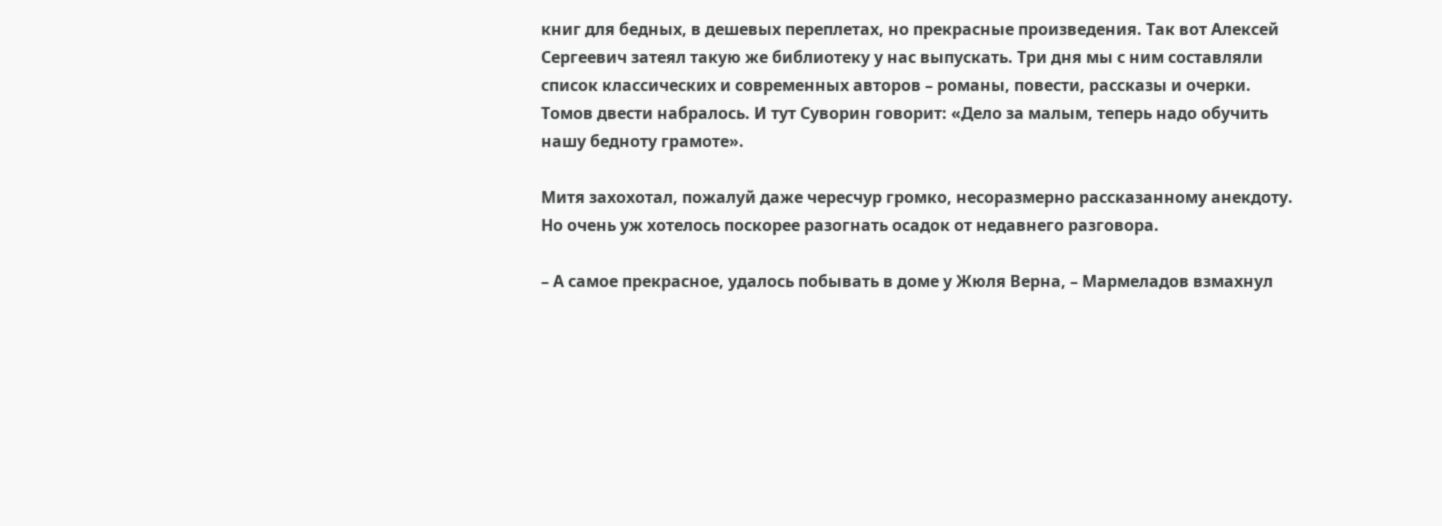книг для бедных, в дешевых переплетах, но прекрасные произведения. Так вот Алексей Сергеевич затеял такую же библиотеку у нас выпускать. Три дня мы с ним составляли список классических и современных авторов – романы, повести, рассказы и очерки. Томов двести набралось. И тут Суворин говорит: «Дело за малым, теперь надо обучить нашу бедноту грамоте».

Митя захохотал, пожалуй даже чересчур громко, несоразмерно рассказанному анекдоту. Но очень уж хотелось поскорее разогнать осадок от недавнего разговора.

– А самое прекрасное, удалось побывать в доме у Жюля Верна, – Мармеладов взмахнул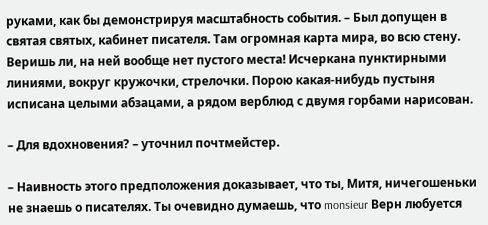руками, как бы демонстрируя масштабность события. – Был допущен в святая святых, кабинет писателя. Там огромная карта мира, во всю стену. Веришь ли, на ней вообще нет пустого места! Исчеркана пунктирными линиями, вокруг кружочки, стрелочки. Порою какая-нибудь пустыня исписана целыми абзацами, а рядом верблюд с двумя горбами нарисован.

– Для вдохновения? – уточнил почтмейстер.

– Наивность этого предположения доказывает, что ты, Митя, ничегошеньки не знаешь о писателях. Ты очевидно думаешь, что monsieur Верн любуется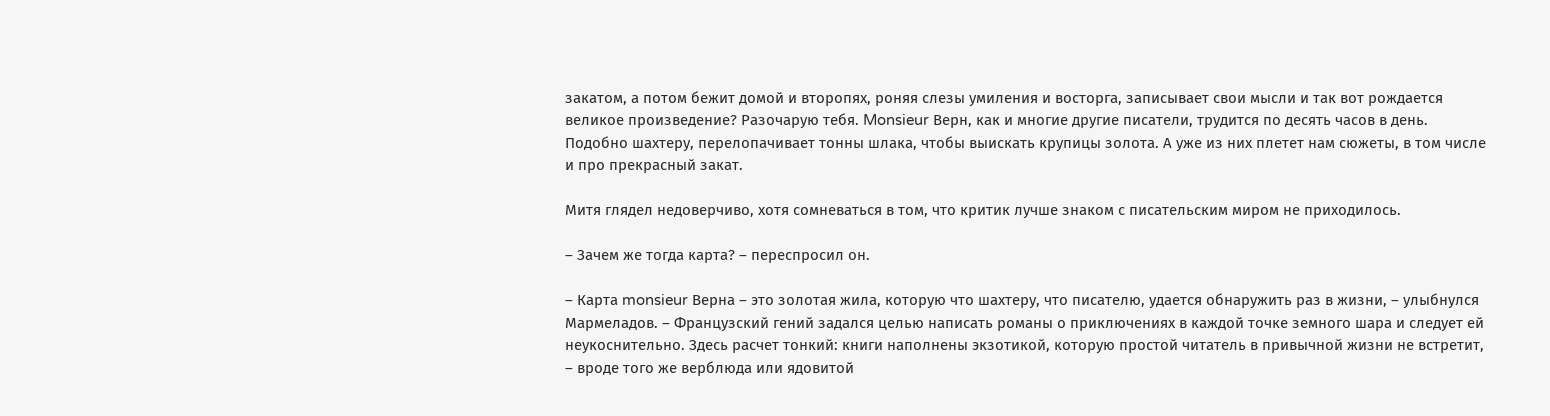закатом, а потом бежит домой и второпях, роняя слезы умиления и восторга, записывает свои мысли и так вот рождается великое произведение? Разочарую тебя. Monsieur Верн, как и многие другие писатели, трудится по десять часов в день. Подобно шахтеру, перелопачивает тонны шлака, чтобы выискать крупицы золота. А уже из них плетет нам сюжеты, в том числе и про прекрасный закат.

Митя глядел недоверчиво, хотя сомневаться в том, что критик лучше знаком с писательским миром не приходилось.

– Зачем же тогда карта? – переспросил он.

– Карта monsieur Верна – это золотая жила, которую что шахтеру, что писателю, удается обнаружить раз в жизни, – улыбнулся Мармеладов. – Французский гений задался целью написать романы о приключениях в каждой точке земного шара и следует ей неукоснительно. Здесь расчет тонкий: книги наполнены экзотикой, которую простой читатель в привычной жизни не встретит, – вроде того же верблюда или ядовитой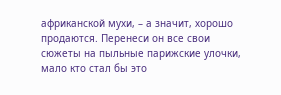африканской мухи, – а значит, хорошо продаются. Перенеси он все свои сюжеты на пыльные парижские улочки, мало кто стал бы это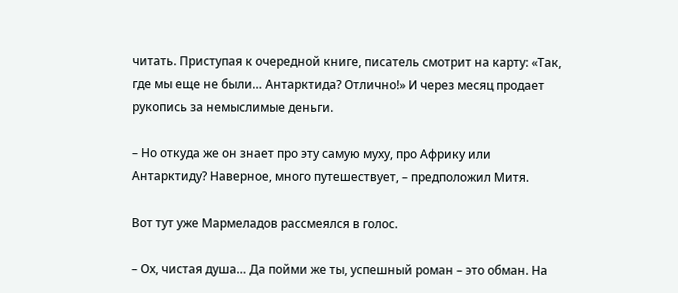читать. Приступая к очередной книге, писатель смотрит на карту: «Так, где мы еще не были… Антарктида? Отлично!» И через месяц продает рукопись за немыслимые деньги.

– Но откуда же он знает про эту самую муху, про Африку или Антарктиду? Наверное, много путешествует, – предположил Митя.

Вот тут уже Мармеладов рассмеялся в голос.

– Ох, чистая душа… Да пойми же ты, успешный роман – это обман. На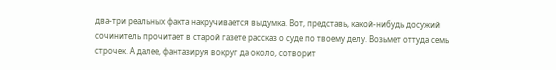два-три реальных факта накручивается выдумка. Вот, представь, какой-нибудь досужий сочинитель прочитает в старой газете рассказ о суде по твоему делу. Возьмет оттуда семь строчек. А далее, фантазируя вокруг да около, сотворит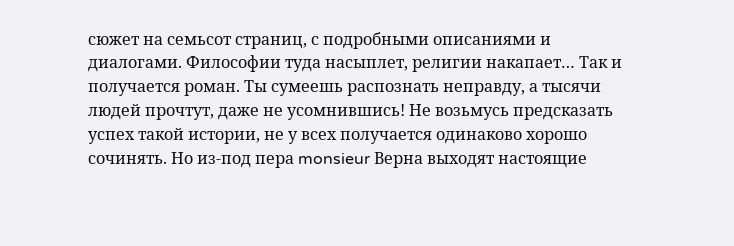сюжет на семьсот страниц, с подробными описаниями и диалогами. Философии туда насыплет, религии накапает… Так и получается роман. Ты сумеешь распознать неправду, а тысячи людей прочтут, даже не усомнившись! Не возьмусь предсказать успех такой истории, не у всех получается одинаково хорошо сочинять. Но из-под пера monsieur Верна выходят настоящие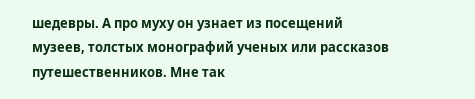шедевры. А про муху он узнает из посещений музеев, толстых монографий ученых или рассказов путешественников. Мне так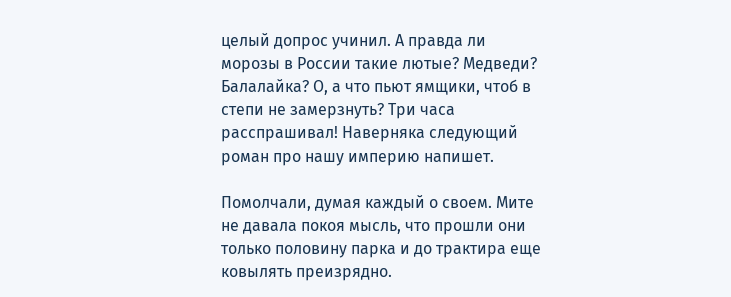целый допрос учинил. А правда ли морозы в России такие лютые? Медведи? Балалайка? О, а что пьют ямщики, чтоб в степи не замерзнуть? Три часа расспрашивал! Наверняка следующий роман про нашу империю напишет.

Помолчали, думая каждый о своем. Мите не давала покоя мысль, что прошли они только половину парка и до трактира еще ковылять преизрядно.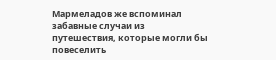Мармеладов же вспоминал забавные случаи из путешествия, которые могли бы повеселить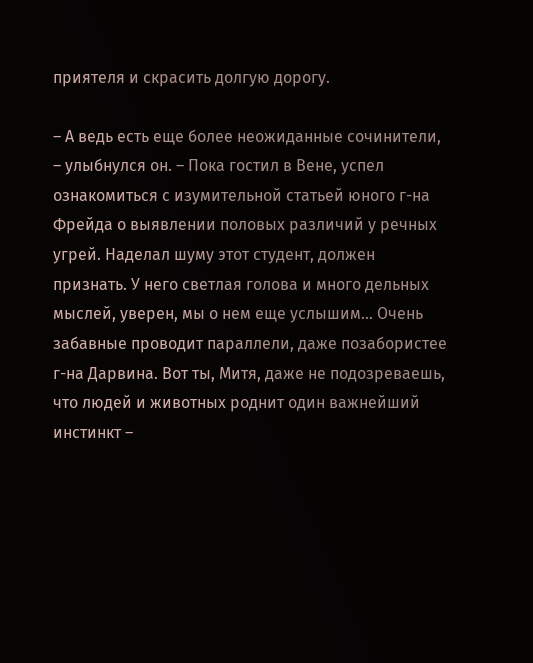приятеля и скрасить долгую дорогу.

– А ведь есть еще более неожиданные сочинители, – улыбнулся он. – Пока гостил в Вене, успел ознакомиться с изумительной статьей юного г-на Фрейда о выявлении половых различий у речных угрей. Наделал шуму этот студент, должен признать. У него светлая голова и много дельных мыслей, уверен, мы о нем еще услышим… Очень забавные проводит параллели, даже позабористее г-на Дарвина. Вот ты, Митя, даже не подозреваешь, что людей и животных роднит один важнейший инстинкт –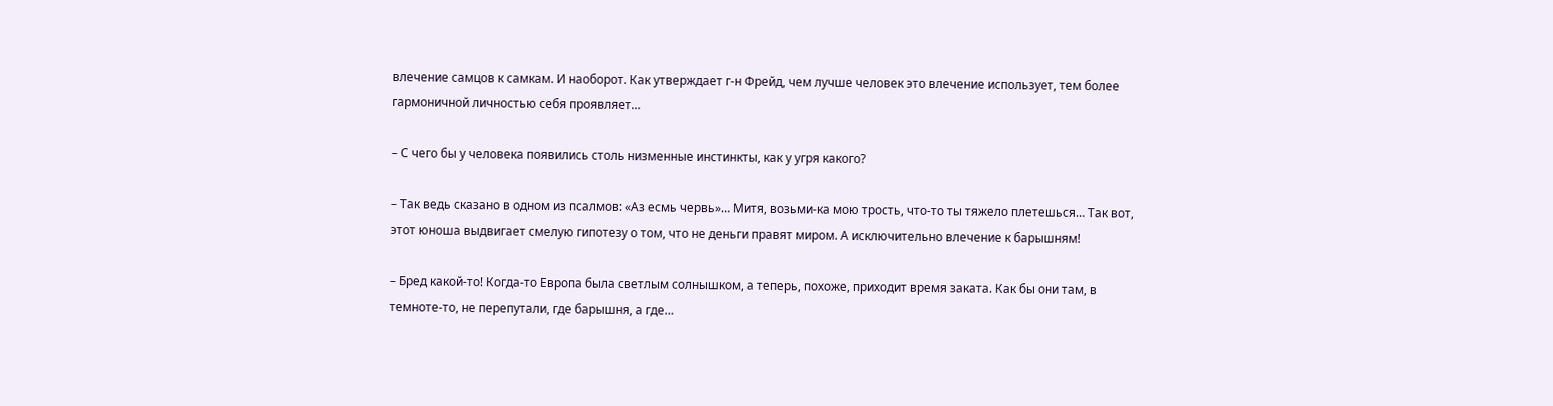влечение самцов к самкам. И наоборот. Как утверждает г-н Фрейд, чем лучше человек это влечение использует, тем более гармоничной личностью себя проявляет…

– С чего бы у человека появились столь низменные инстинкты, как у угря какого?

– Так ведь сказано в одном из псалмов: «Аз есмь червь»… Митя, возьми-ка мою трость, что-то ты тяжело плетешься… Так вот, этот юноша выдвигает смелую гипотезу о том, что не деньги правят миром. А исключительно влечение к барышням!

– Бред какой-то! Когда-то Европа была светлым солнышком, а теперь, похоже, приходит время заката. Как бы они там, в темноте-то, не перепутали, где барышня, а где…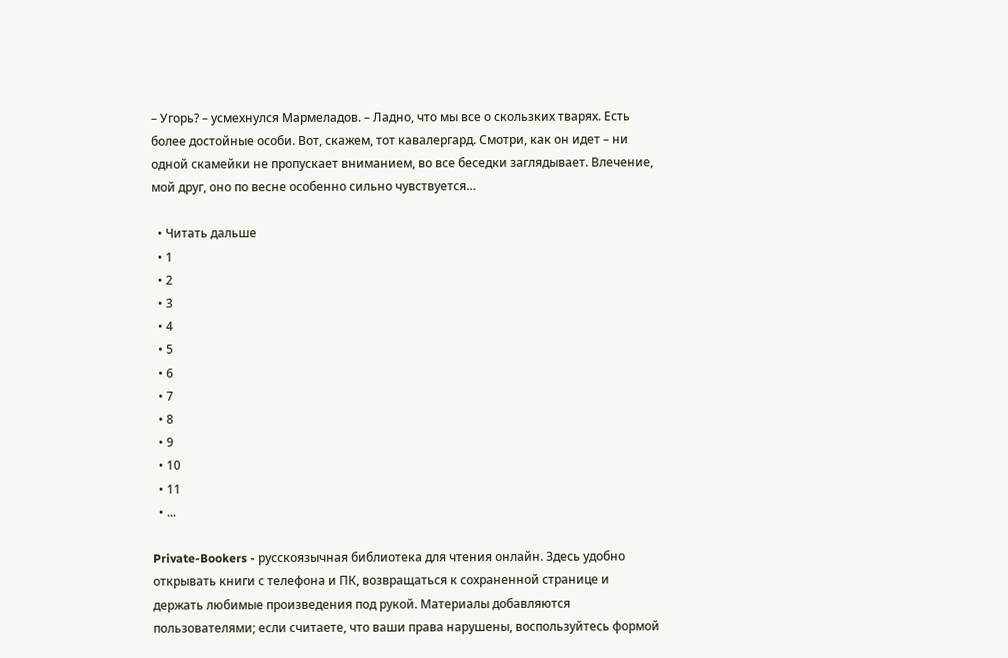– Угорь? – усмехнулся Мармеладов. – Ладно, что мы все о скользких тварях. Есть более достойные особи. Вот, скажем, тот кавалергард. Смотри, как он идет – ни одной скамейки не пропускает вниманием, во все беседки заглядывает. Влечение, мой друг, оно по весне особенно сильно чувствуется…

  • Читать дальше
  • 1
  • 2
  • 3
  • 4
  • 5
  • 6
  • 7
  • 8
  • 9
  • 10
  • 11
  • ...

Private-Bookers - русскоязычная библиотека для чтения онлайн. Здесь удобно открывать книги с телефона и ПК, возвращаться к сохраненной странице и держать любимые произведения под рукой. Материалы добавляются пользователями; если считаете, что ваши права нарушены, воспользуйтесь формой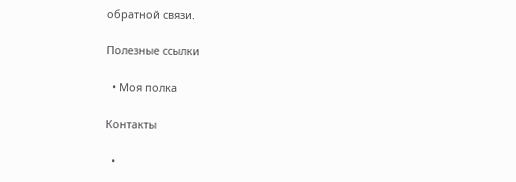обратной связи.

Полезные ссылки

  • Моя полка

Контакты

  •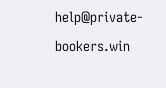help@private-bookers.win